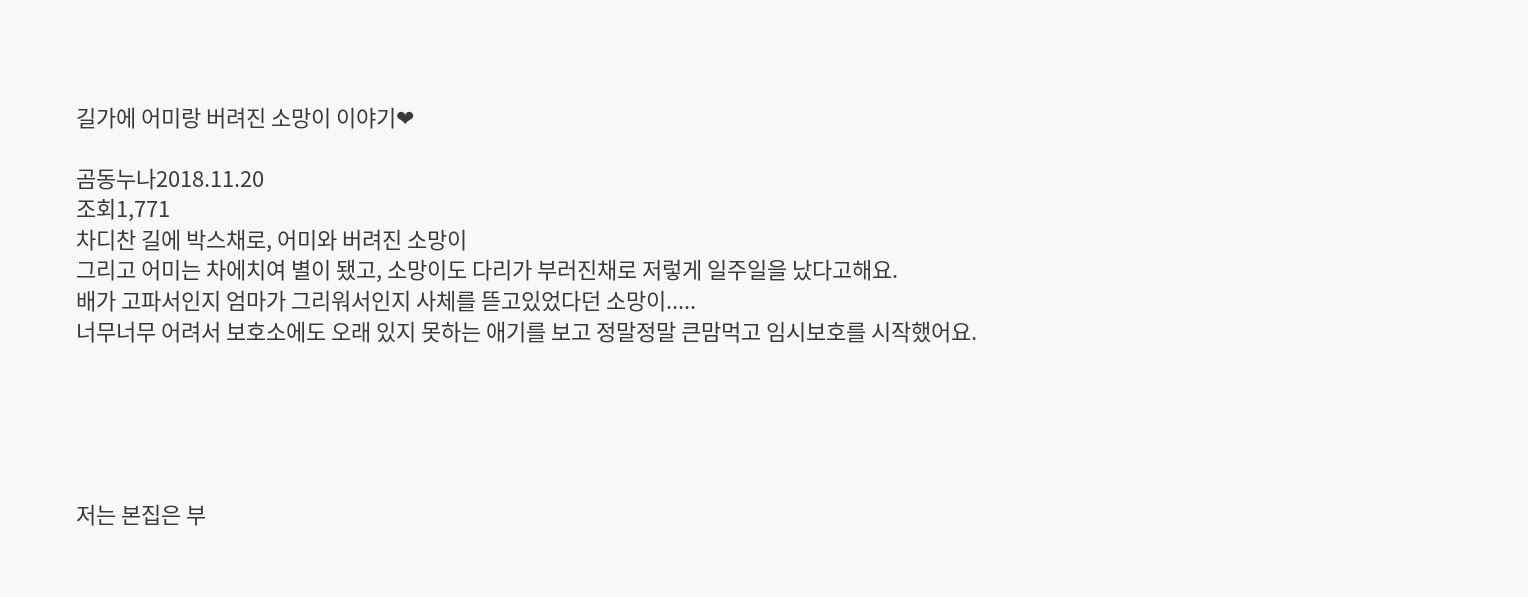길가에 어미랑 버려진 소망이 이야기❤

곰동누나2018.11.20
조회1,771
차디찬 길에 박스채로, 어미와 버려진 소망이
그리고 어미는 차에치여 별이 됐고, 소망이도 다리가 부러진채로 저렇게 일주일을 났다고해요.
배가 고파서인지 엄마가 그리워서인지 사체를 뜯고있었다던 소망이.....
너무너무 어려서 보호소에도 오래 있지 못하는 애기를 보고 정말정말 큰맘먹고 임시보호를 시작했어요.





저는 본집은 부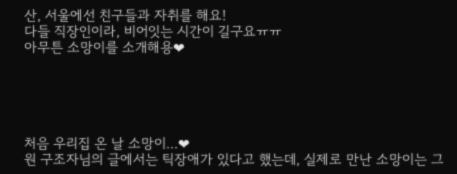산, 서울에선 친구들과 자취를 해요!
다들 직장인이라, 비어잇는 시간이 길구요ㅠㅠ
아무튼 소망이를 소개해용❤





처음 우리집 온 날 소망이...❤
원 구조자님의 글에서는 틱장애가 있다고 했는데, 실제로 만난 소망이는 그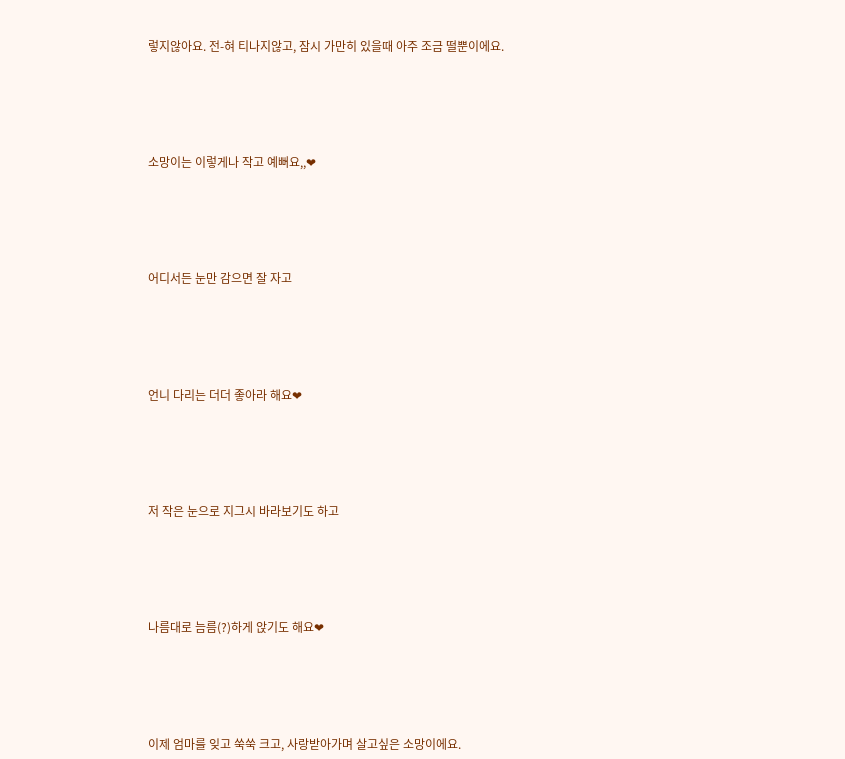렇지않아요. 전-혀 티나지않고, 잠시 가만히 있을때 아주 조금 떨뿐이에요.





소망이는 이렇게나 작고 예뻐요,,❤





어디서든 눈만 감으면 잘 자고





언니 다리는 더더 좋아라 해요❤





저 작은 눈으로 지그시 바라보기도 하고





나름대로 늠름(?)하게 앉기도 해요❤





이제 엄마를 잊고 쑥쑥 크고, 사랑받아가며 살고싶은 소망이에요.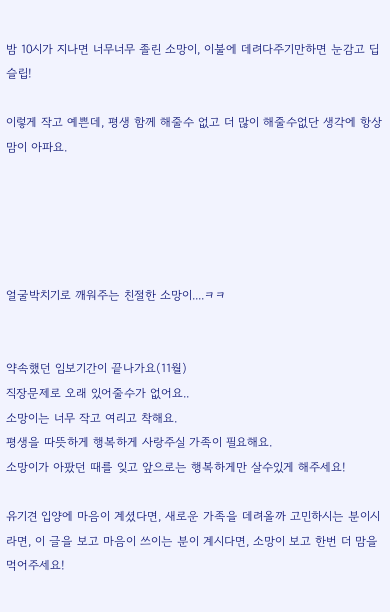밤 10시가 지나면 너무너무 졸린 소망이, 이불에 데려다주기만하면 눈감고 딥슬립!

이렇게 작고 예쁜데, 평생 함께 해줄수 없고 더 많이 해줄수없단 생각에 항상 맘이 아파요.





얼굴박치기로 깨워주는 친절한 소망이....ㅋㅋ


약속했던 임보기간이 끝나가요(11월)
직장문제로 오래 있어줄수가 없어요..
소망이는 너무 작고 여리고 착해요.
평생을 따뜻하게 행복하게 사랑주실 가족이 필요해요.
소망이가 아팠던 때를 잊고 앞으로는 행복하게만 살수있게 해주세요!

유기견 입양에 마음이 계셨다면, 새로운 가족을 데려올까 고민하시는 분이시라면, 이 글을 보고 마음이 쓰이는 분이 계시다면, 소망이 보고 한번 더 맘을 먹어주세요!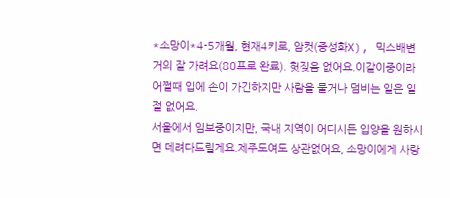*소망이*4-5개월, 현재4키로, 암컷(중성화X), 믹스배변 거의 잘 가려요(80프로 완료). 헛짖음 없어요.이갈이중이라 어쩔때 입에 손이 가긴하지만 사람을 물거나 덤비는 일은 일절 없어요.
서울에서 임보중이지만, 국내 지역이 어디시든 입양을 원하시면 데려다드릴게요.제주도여도 상관없어요, 소망이에게 사랑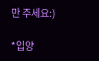만 주세요:)

*입양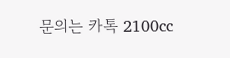문의는 카톡 2100cc